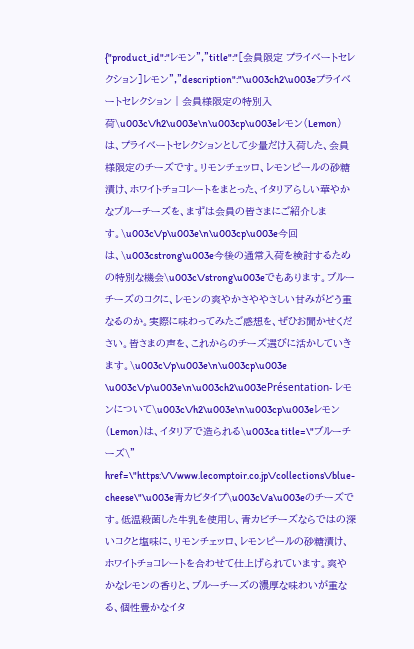{"product_id":"レモン","title":"[会員限定 プライベートセレクション]レモン","description":"\u003ch2\u003eプライベートセレクション｜会員様限定の特別入荷\u003c\/h2\u003e\n\u003cp\u003eレモン（Lemon）は、プライベートセレクションとして少量だけ入荷した、会員様限定のチーズです。リモンチェッロ、レモンピールの砂糖漬け、ホワイトチョコレートをまとった、イタリアらしい華やかなブルーチーズを、まずは会員の皆さまにご紹介します。\u003c\/p\u003e\n\u003cp\u003e今回は、\u003cstrong\u003e今後の通常入荷を検討するための特別な機会\u003c\/strong\u003eでもあります。ブルーチーズのコクに、レモンの爽やかさややさしい甘みがどう重なるのか。実際に味わってみたご感想を、ぜひお聞かせください。皆さまの声を、これからのチーズ選びに活かしていきます。\u003c\/p\u003e\n\u003cp\u003e \u003c\/p\u003e\n\u003ch2\u003ePrésentation- レモンについて\u003c\/h2\u003e\n\u003cp\u003eレモン（Lemon）は、イタリアで造られる\u003ca title=\"ブルーチーズ\" href=\"https:\/\/www.lecomptoir.co.jp\/collections\/blue-cheese\"\u003e青カビタイプ\u003c\/a\u003eのチーズです。低温殺菌した牛乳を使用し、青カビチーズならではの深いコクと塩味に、リモンチェッロ、レモンピールの砂糖漬け、ホワイトチョコレートを合わせて仕上げられています。爽やかなレモンの香りと、ブルーチーズの濃厚な味わいが重なる、個性豊かなイタ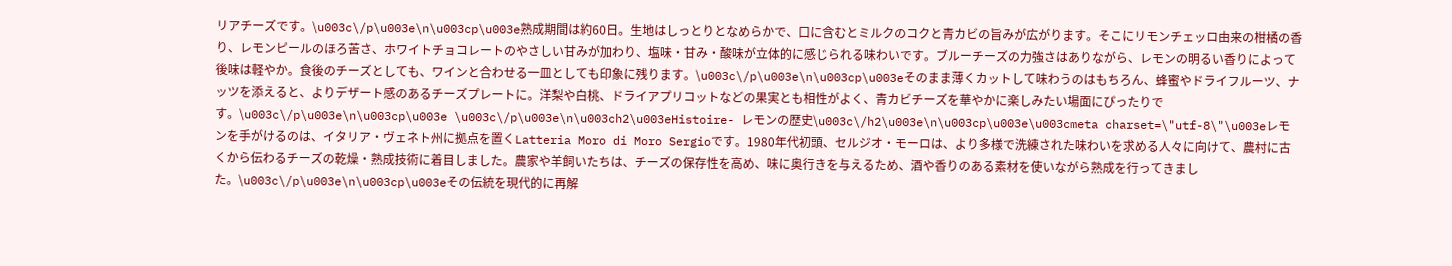リアチーズです。\u003c\/p\u003e\n\u003cp\u003e熟成期間は約60日。生地はしっとりとなめらかで、口に含むとミルクのコクと青カビの旨みが広がります。そこにリモンチェッロ由来の柑橘の香り、レモンピールのほろ苦さ、ホワイトチョコレートのやさしい甘みが加わり、塩味・甘み・酸味が立体的に感じられる味わいです。ブルーチーズの力強さはありながら、レモンの明るい香りによって後味は軽やか。食後のチーズとしても、ワインと合わせる一皿としても印象に残ります。\u003c\/p\u003e\n\u003cp\u003eそのまま薄くカットして味わうのはもちろん、蜂蜜やドライフルーツ、ナッツを添えると、よりデザート感のあるチーズプレートに。洋梨や白桃、ドライアプリコットなどの果実とも相性がよく、青カビチーズを華やかに楽しみたい場面にぴったりです。\u003c\/p\u003e\n\u003cp\u003e \u003c\/p\u003e\n\u003ch2\u003eHistoire- レモンの歴史\u003c\/h2\u003e\n\u003cp\u003e\u003cmeta charset=\"utf-8\"\u003eレモンを手がけるのは、イタリア・ヴェネト州に拠点を置くLatteria Moro di Moro Sergioです。1980年代初頭、セルジオ・モーロは、より多様で洗練された味わいを求める人々に向けて、農村に古くから伝わるチーズの乾燥・熟成技術に着目しました。農家や羊飼いたちは、チーズの保存性を高め、味に奥行きを与えるため、酒や香りのある素材を使いながら熟成を行ってきました。\u003c\/p\u003e\n\u003cp\u003eその伝統を現代的に再解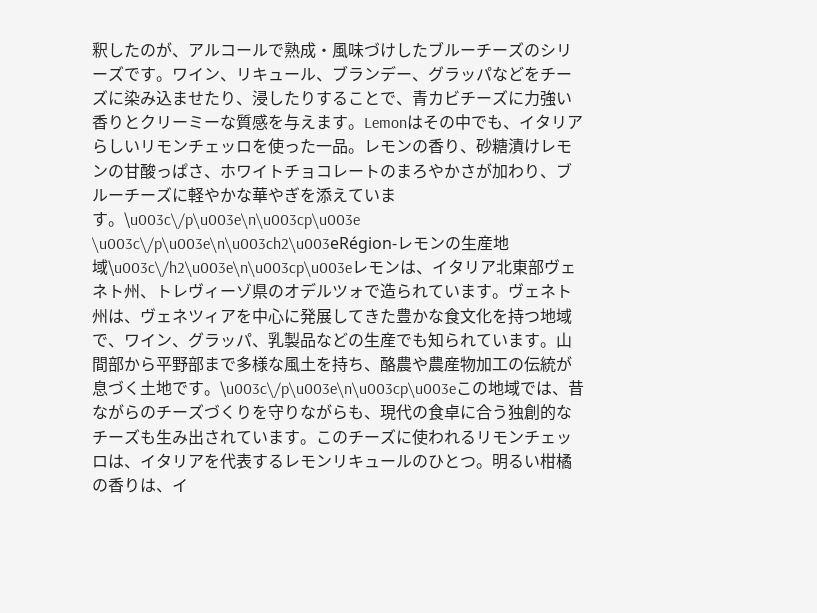釈したのが、アルコールで熟成・風味づけしたブルーチーズのシリーズです。ワイン、リキュール、ブランデー、グラッパなどをチーズに染み込ませたり、浸したりすることで、青カビチーズに力強い香りとクリーミーな質感を与えます。Lemonはその中でも、イタリアらしいリモンチェッロを使った一品。レモンの香り、砂糖漬けレモンの甘酸っぱさ、ホワイトチョコレートのまろやかさが加わり、ブルーチーズに軽やかな華やぎを添えています。\u003c\/p\u003e\n\u003cp\u003e \u003c\/p\u003e\n\u003ch2\u003eRégion-レモンの生産地域\u003c\/h2\u003e\n\u003cp\u003eレモンは、イタリア北東部ヴェネト州、トレヴィーゾ県のオデルツォで造られています。ヴェネト州は、ヴェネツィアを中心に発展してきた豊かな食文化を持つ地域で、ワイン、グラッパ、乳製品などの生産でも知られています。山間部から平野部まで多様な風土を持ち、酪農や農産物加工の伝統が息づく土地です。\u003c\/p\u003e\n\u003cp\u003eこの地域では、昔ながらのチーズづくりを守りながらも、現代の食卓に合う独創的なチーズも生み出されています。このチーズに使われるリモンチェッロは、イタリアを代表するレモンリキュールのひとつ。明るい柑橘の香りは、イ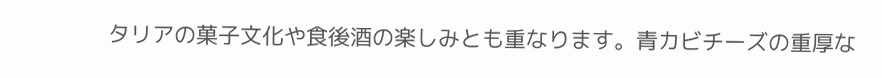タリアの菓子文化や食後酒の楽しみとも重なります。青カビチーズの重厚な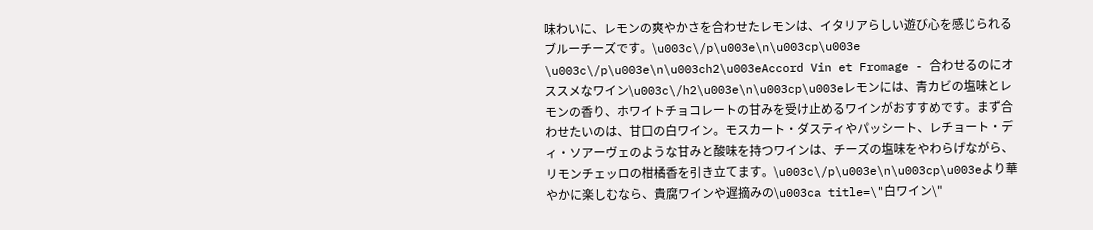味わいに、レモンの爽やかさを合わせたレモンは、イタリアらしい遊び心を感じられるブルーチーズです。\u003c\/p\u003e\n\u003cp\u003e \u003c\/p\u003e\n\u003ch2\u003eAccord Vin et Fromage - 合わせるのにオススメなワイン\u003c\/h2\u003e\n\u003cp\u003eレモンには、青カビの塩味とレモンの香り、ホワイトチョコレートの甘みを受け止めるワインがおすすめです。まず合わせたいのは、甘口の白ワイン。モスカート・ダスティやパッシート、レチョート・ディ・ソアーヴェのような甘みと酸味を持つワインは、チーズの塩味をやわらげながら、リモンチェッロの柑橘香を引き立てます。\u003c\/p\u003e\n\u003cp\u003eより華やかに楽しむなら、貴腐ワインや遅摘みの\u003ca title=\"白ワイン\"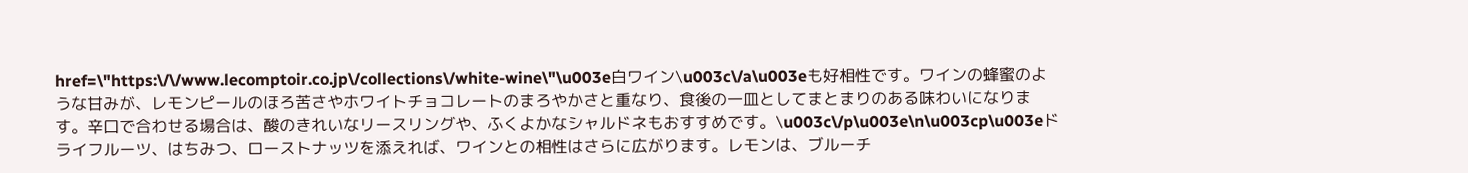href=\"https:\/\/www.lecomptoir.co.jp\/collections\/white-wine\"\u003e白ワイン\u003c\/a\u003eも好相性です。ワインの蜂蜜のような甘みが、レモンピールのほろ苦さやホワイトチョコレートのまろやかさと重なり、食後の一皿としてまとまりのある味わいになります。辛口で合わせる場合は、酸のきれいなリースリングや、ふくよかなシャルドネもおすすめです。\u003c\/p\u003e\n\u003cp\u003eドライフルーツ、はちみつ、ローストナッツを添えれば、ワインとの相性はさらに広がります。レモンは、ブルーチ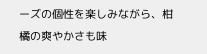ーズの個性を楽しみながら、柑橘の爽やかさも味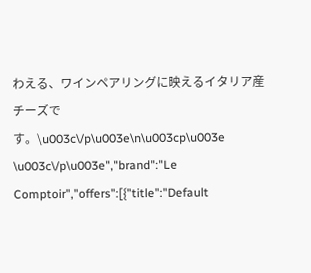わえる、ワインペアリングに映えるイタリア産チーズです。\u003c\/p\u003e\n\u003cp\u003e \u003c\/p\u003e","brand":"Le Comptoir","offers":[{"title":"Default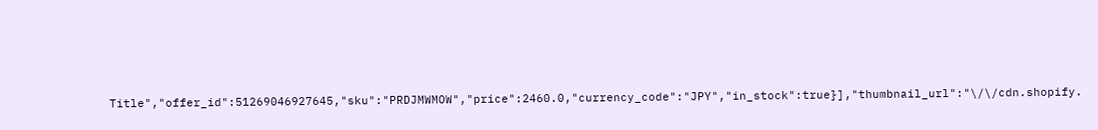Title","offer_id":51269046927645,"sku":"PRDJMWMOW","price":2460.0,"currency_code":"JPY","in_stock":true}],"thumbnail_url":"\/\/cdn.shopify.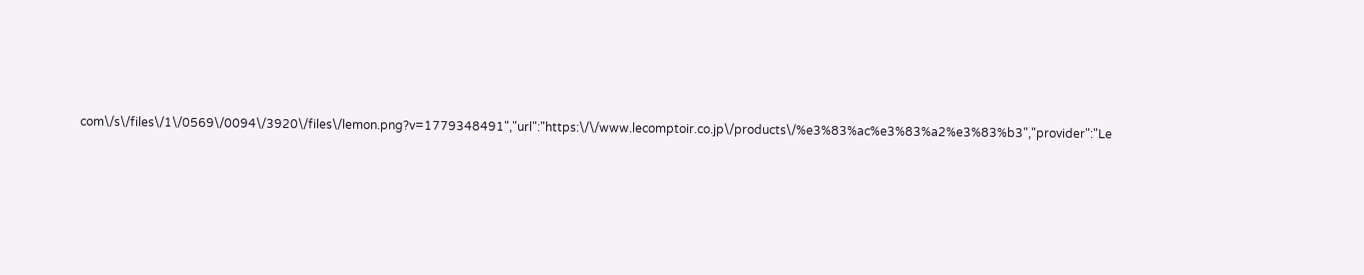com\/s\/files\/1\/0569\/0094\/3920\/files\/lemon.png?v=1779348491","url":"https:\/\/www.lecomptoir.co.jp\/products\/%e3%83%ac%e3%83%a2%e3%83%b3","provider":"Le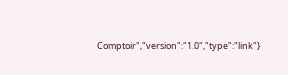Comptoir","version":"1.0","type":"link"}